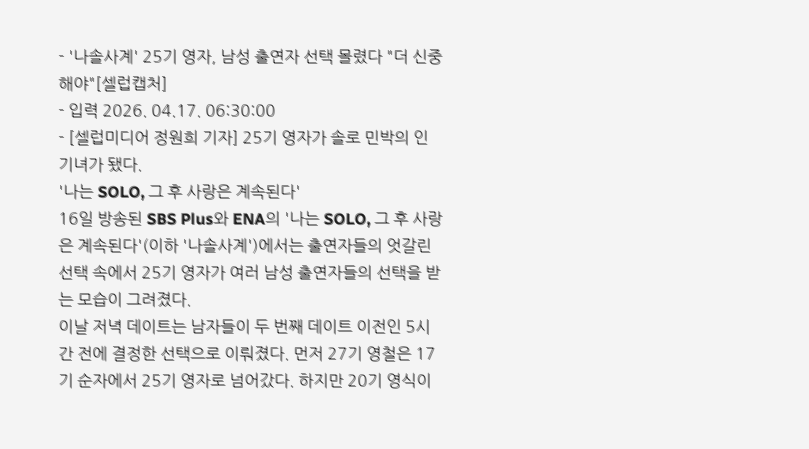- '나솔사계' 25기 영자, 남성 출연자 선택 몰렸다 "더 신중해야"[셀럽캡처]
- 입력 2026. 04.17. 06:30:00
- [셀럽미디어 정원희 기자] 25기 영자가 솔로 민박의 인기녀가 됐다.
'나는 SOLO, 그 후 사랑은 계속된다'
16일 방송된 SBS Plus와 ENA의 '나는 SOLO, 그 후 사랑은 계속된다'(이하 '나솔사계')에서는 출연자들의 엇갈린 선택 속에서 25기 영자가 여러 남성 출연자들의 선택을 받는 모습이 그려졌다.
이날 저녁 데이트는 남자들이 두 번째 데이트 이전인 5시간 전에 결정한 선택으로 이뤄졌다. 먼저 27기 영철은 17기 순자에서 25기 영자로 넘어갔다. 하지만 20기 영식이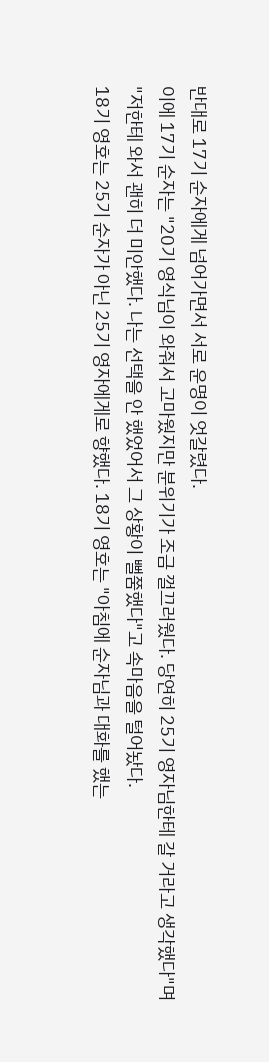반대로 17기 순자에게 넘어가면서 서로 운명이 엇갈렸다.
이에 17기 순자는 "20기 영식님이 와줘서 고마웠지만 분위기가 조금 껄끄러웠다. 당연히 25기 영자님한테 갈 거라고 생각했다"며 "저한테 와서 괜히 더 미안했다. 나는 선택을 안 했었어서 그 상황이 뻘쭘했다"고 속마음을 털어놨다.
18기 영호는 25기 순자가 아닌 25기 영자에게로 향했다. 18기 영호는 "아침에 순자님과 대화를 했는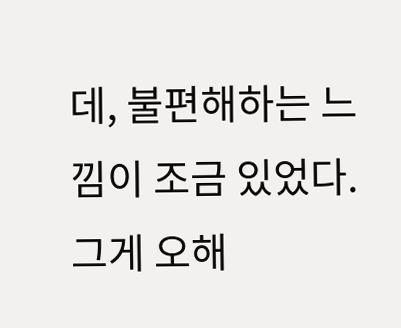데, 불편해하는 느낌이 조금 있었다. 그게 오해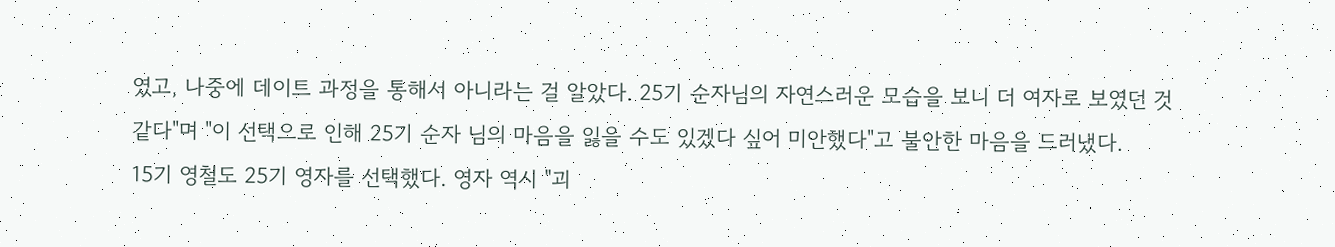였고, 나중에 데이트 과정을 통해서 아니라는 걸 알았다. 25기 순자님의 자연스러운 모습을 보니 더 여자로 보였던 것 같다"며 "이 선택으로 인해 25기 순자 님의 마음을 잃을 수도 있겠다 싶어 미안했다"고 불안한 마음을 드러냈다.
15기 영철도 25기 영자를 선택했다. 영자 역시 "괴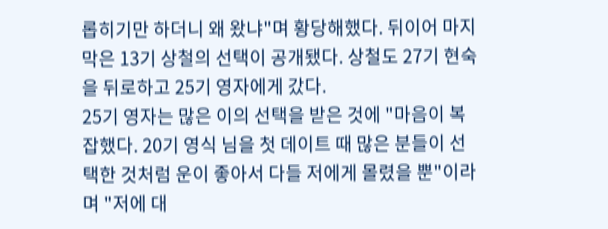롭히기만 하더니 왜 왔냐"며 황당해했다. 뒤이어 마지막은 13기 상철의 선택이 공개됐다. 상철도 27기 현숙을 뒤로하고 25기 영자에게 갔다.
25기 영자는 많은 이의 선택을 받은 것에 "마음이 복잡했다. 20기 영식 님을 첫 데이트 때 많은 분들이 선택한 것처럼 운이 좋아서 다들 저에게 몰렸을 뿐"이라며 "저에 대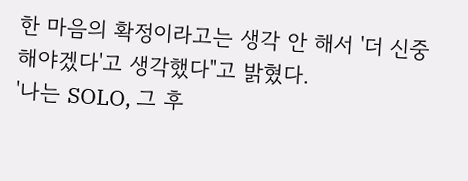한 마음의 확정이라고는 생각 안 해서 '더 신중해야겠다'고 생각했다"고 밝혔다.
'나는 SOLO, 그 후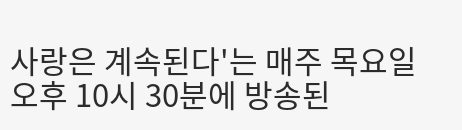사랑은 계속된다'는 매주 목요일 오후 10시 30분에 방송된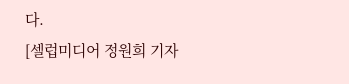다.
[셀럽미디어 정원희 기자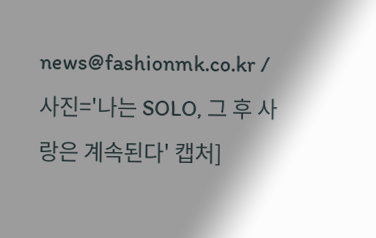news@fashionmk.co.kr / 사진='나는 SOLO, 그 후 사랑은 계속된다' 캡처]